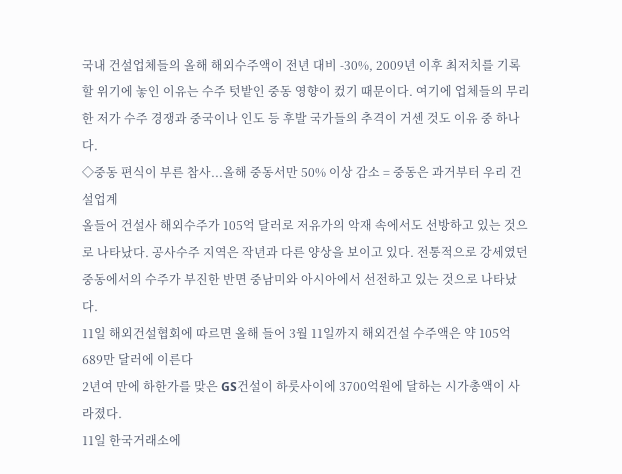국내 건설업체들의 올해 해외수주액이 전년 대비 -30%, 2009년 이후 최저치를 기록할 위기에 놓인 이유는 수주 텃밭인 중동 영향이 컸기 때문이다. 여기에 업체들의 무리한 저가 수주 경쟁과 중국이나 인도 등 후발 국가들의 추격이 거센 것도 이유 중 하나다.
◇중동 편식이 부른 참사...올해 중동서만 50% 이상 감소 = 중동은 과거부터 우리 건설업계
올들어 건설사 해외수주가 105억 달러로 저유가의 악재 속에서도 선방하고 있는 것으로 나타났다. 공사수주 지역은 작년과 다른 양상을 보이고 있다. 전통적으로 강세였던 중동에서의 수주가 부진한 반면 중남미와 아시아에서 선전하고 있는 것으로 나타났다.
11일 해외건설협회에 따르면 올해 들어 3월 11일까지 해외건설 수주액은 약 105억689만 달러에 이른다
2년여 만에 하한가를 맞은 GS건설이 하룻사이에 3700억원에 달하는 시가총액이 사라졌다.
11일 한국거래소에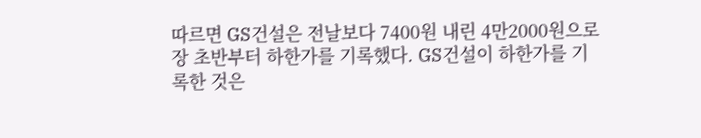따르면 GS건설은 전날보다 7400원 내린 4만2000원으로 장 초반부터 하한가를 기록했다. GS건설이 하한가를 기록한 것은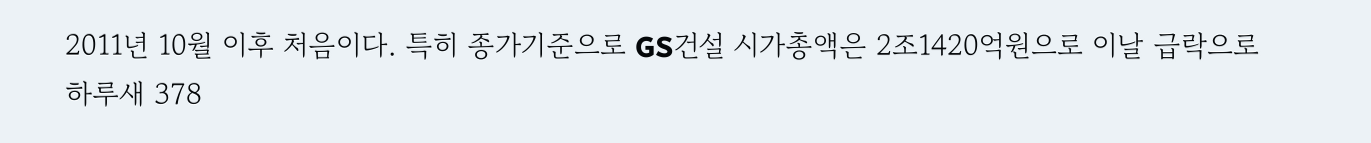2011년 10월 이후 처음이다. 특히 종가기준으로 GS건설 시가총액은 2조1420억원으로 이날 급락으로 하루새 378